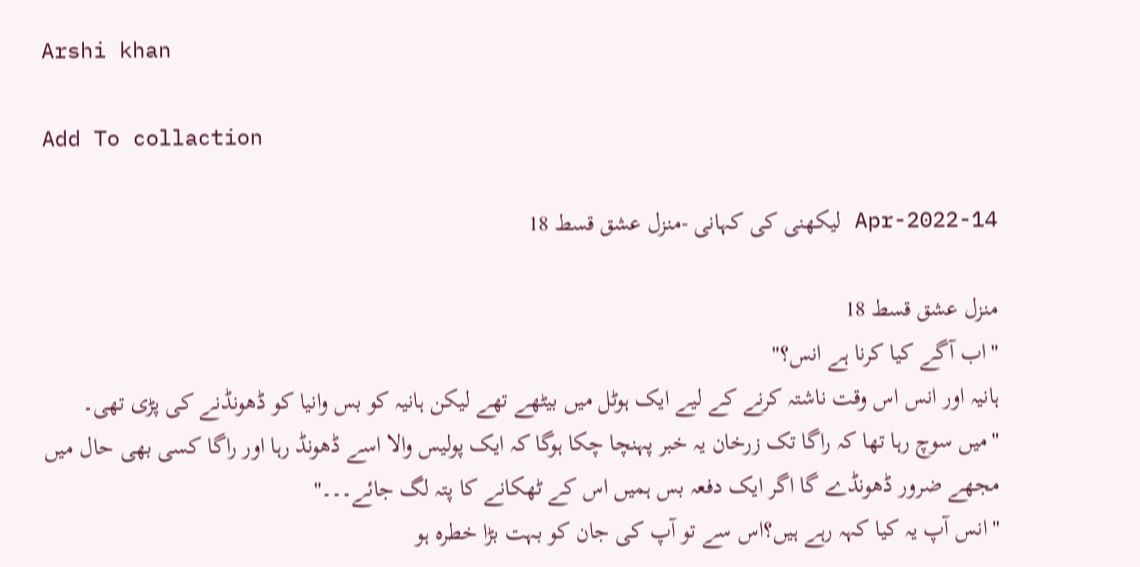Arshi khan

Add To collaction

14-Apr-2022 لیکھنی کی کہانی -منزل عشق قسط 18

منزل عشق قسط 18
"اب آگے کیا کرنا ہے انس؟"
ہانیہ اور انس اس وقت ناشتہ کرنے کے لیے ایک ہوٹل میں بیٹھے تھے لیکن ہانیہ کو بس وانیا کو ڈھونڈنے کی پڑی تھی۔
"میں سوچ رہا تھا کہ راگا تک زرخان یہ خبر پہنچا چکا ہوگا کہ ایک پولیس والا اسے ڈھونڈ رہا اور راگا کسی بھی حال میں مجھے ضرور ڈھونڈے گا اگر ایک دفعہ بس ہمیں اس کے ٹھکانے کا پتہ لگ جائے۔۔۔"
"انس آپ یہ کیا کہہ رہے ہیں؟اس سے تو آپ کی جان کو بہت بڑا خطرہ ہو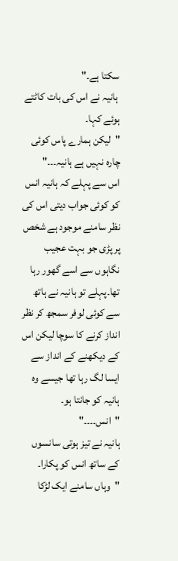سکتا ہے۔"
 ہانیہ نے اس کی بات کاٹتے ہوئے کہا۔
"لیکن ہمارے پاس کوئی چارہ نہیں ہے ہانیہ۔۔۔"
اس سے پہلے کہ ہانیہ انس کو کوئی جواب دیتی اس کی نظر سامنے موجود ہے شخص پر پڑی جو بہت عجیب نگاہوں سے اسے گھور رہا تھا۔پہلے تو ہانیہ نے ہاتھ سے کوئی لوفر سمجھ کر نظر انداز کرنے کا سوچا لیکن اس کے دیکھنے کے انداز سے ایسا لگ رہا تھا جیسے وہ ہانیہ کو جانتا ہو۔
"انس۔۔۔۔"
ہانیہ نے تیز ہوتی سانسوں کے ساتھ انس کو پکارا۔
"وہاں سامنے ایک لڑکا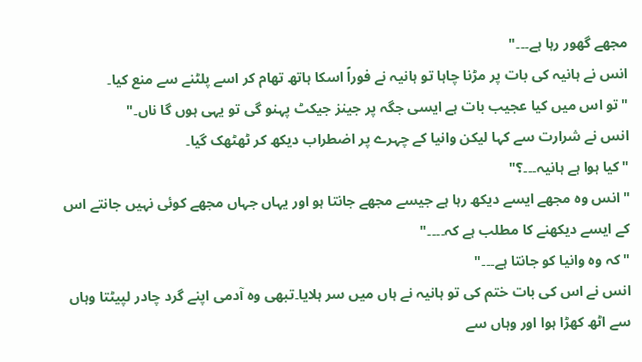مجھے گھور رہا ہے۔۔۔"
انس نے ہانیہ کی بات پر مڑنا چاہا تو ہانیہ نے فوراً اسکا ہاتھ تھام کر اسے پلٹنے سے منع کیا۔
"تو اس میں کیا عجیب بات ہے ایسی جگہ پر جینز جیکٹ پہنو گی تو یہی ہوں گا ناں۔"
انس نے شرارت سے کہا لیکن وانیا کے چہرے پر اضطراب دیکھ کر ٹھٹھک گیا۔
"کیا ہوا ہے ہانیہ۔۔۔؟"
"انس وہ مجھے ایسے دیکھ رہا ہے جیسے مجھے جانتا ہو اور یہاں جہاں مجھے کوئی نہیں جانتے اس کے ایسے دیکھنے کا مطلب ہے کہ۔۔۔۔"
"کہ وہ وانیا کو جانتا ہے۔۔۔"
انس نے اس کی بات ختم کی تو ہانیہ نے ہاں میں سر ہلایا۔تبھی وہ آدمی اپنے گرد چادر لپیٹتا وہاں سے اٹھ کھڑا ہوا اور وہاں سے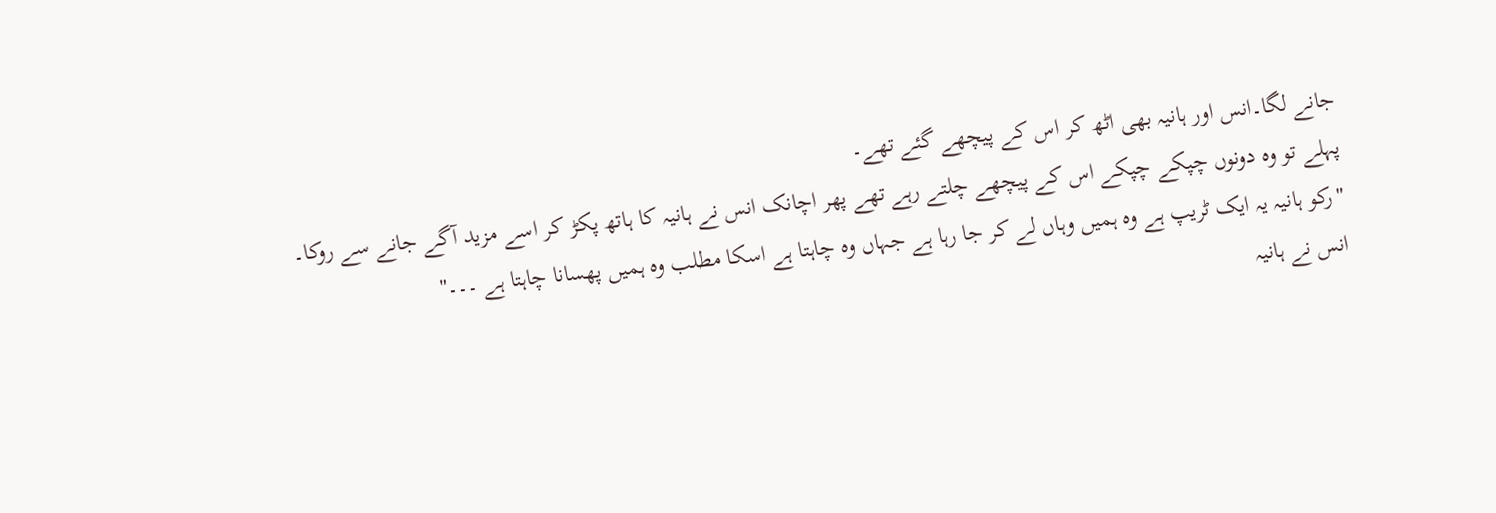جانے لگا۔انس اور ہانیہ بھی اٹھ کر اس کے پیچھے گئے تھے۔
پہلے تو وہ دونوں چپکے چپکے اس کے پیچھے چلتے رہے تھے پھر اچانک انس نے ہانیہ کا ہاتھ پکڑ کر اسے مزید آگے جانے سے روکا۔
"رکو ہانیہ یہ ایک ٹریپ ہے وہ ہمیں وہاں لے کر جا رہا ہے جہاں وہ چاہتا ہے اسکا مطلب وہ ہمیں پھسانا چاہتا ہے ۔۔۔"
انس نے ہانیہ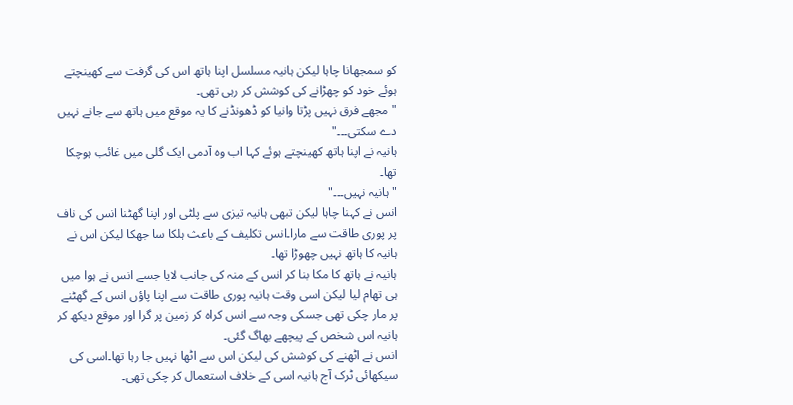کو سمجھانا چاہا لیکن ہانیہ مسلسل اپنا ہاتھ اس کی گرفت سے کھینچتے ہوئے خود کو چھڑانے کی کوشش کر رہی تھی۔
"مجھے فرق نہیں پڑتا وانیا کو ڈھونڈنے کا یہ موقع میں ہاتھ سے جانے نہیں دے سکتی۔۔۔"
ہانیہ نے اپنا ہاتھ کھینچتے ہوئے کہا اب وہ آدمی ایک گلی میں غائب ہوچکا تھا۔
"ہانیہ نہیں۔۔۔"
انس نے کہنا چاہا لیکن تبھی ہانیہ تیزی سے پلٹی اور اپنا گھٹنا انس کی ناف پر پوری طاقت سے مارا۔انس تکلیف کے باعث ہلکا سا جھکا لیکن اس نے ہانیہ کا ہاتھ نہیں چھوڑا تھا۔
ہانیہ نے ہاتھ کا مکا بنا کر انس کے منہ کی جانب لایا جسے انس نے ہوا میں ہی تھام لیا لیکن اسی وقت ہانیہ پوری طاقت سے اپنا پاؤں انس کے گھٹنے پر مار چکی تھی جسکی وجہ سے انس کراہ کر زمین پر گرا اور موقع دیکھ کر ہانیہ اس شخص کے پیچھے بھاگ گئی۔
انس نے اٹھنے کی کوشش کی لیکن اس سے اٹھا نہیں جا رہا تھا۔اسی کی سیکھائی ٹرک آج ہانیہ اسی کے خلاف استعمال کر چکی تھی۔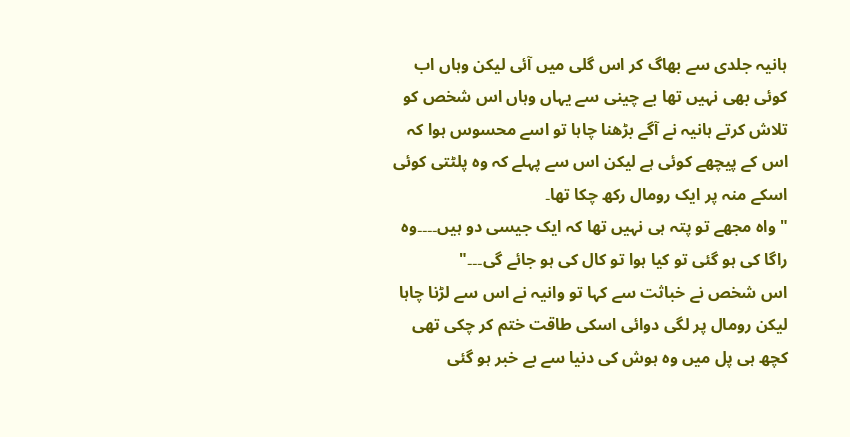ہانیہ جلدی سے بھاگ کر اس گلی میں آئی لیکن وہاں اب کوئی بھی نہیں تھا بے چینی سے یہاں وہاں اس شخص کو تلاش کرتے ہانیہ نے آگے بڑھنا چاہا تو اسے محسوس ہوا کہ اس کے پیچھے کوئی ہے لیکن اس سے پہلے کہ وہ پلٹتی کوئی اسکے منہ پر ایک رومال رکھ چکا تھا۔
"واہ مجھے تو پتہ ہی نہیں تھا کہ ایک جیسی دو ہیں۔۔۔۔وہ راگا کی ہو گئی تو کیا ہوا تو کال کی ہو جائے گی۔۔۔"
اس شخص نے خباثت سے کہا تو وانیہ نے اس سے لڑنا چاہا لیکن رومال پر لگی دوائی اسکی طاقت ختم کر چکی تھی کچھ ہی پل میں وہ ہوش کی دنیا سے بے خبر ہو گئی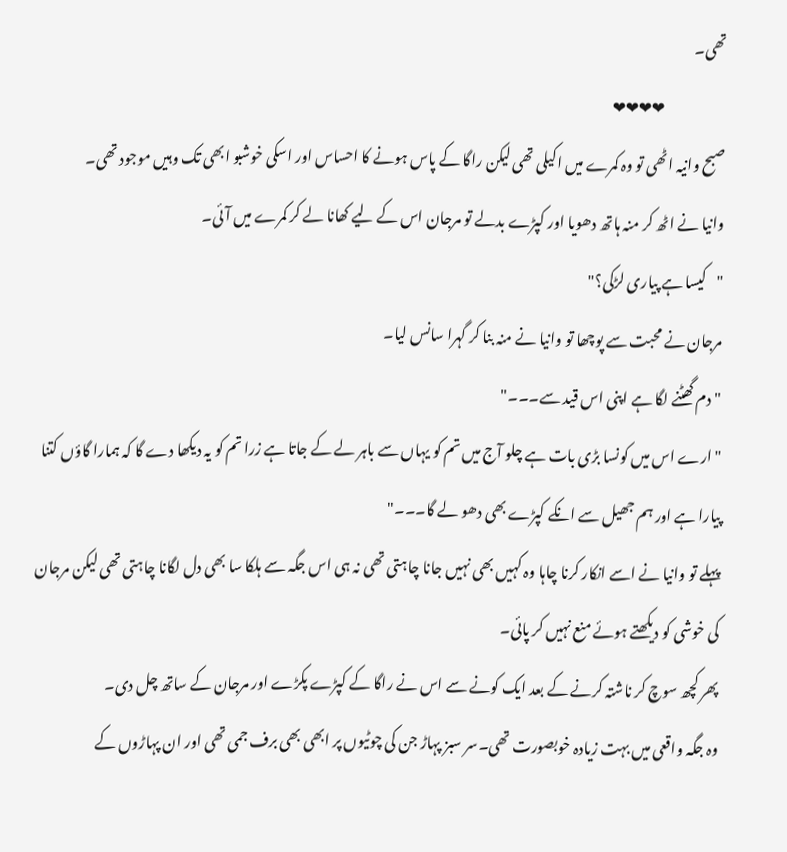تھی۔
                     ❤❤❤❤
صبح وانیہ اٹھی تو وہ کمرے میں اکیلی تھی لیکن راگا کے پاس ہونے کا احساس اور اسکی خوشبو ابھی تک وہیں موجود تھی۔
وانیا نے اٹھ کر منہ ہاتھ دھویا اور کپڑے بدلے تو مرجان اس کے لیے کھانا لے کر کمرے میں آئی۔
"کیسا ہے پیاری لڑکی؟"
مرجان نے محبت سے پوچھا تو وانیا نے منہ بنا کر گہرا سانس لیا۔
"دم گھٹنے لگا ہے اپنی اس قید سے۔۔۔"
"ارے اس میں کونسا بڑی بات ہے چلو آج میں تم کو یہاں سے باہر لے کے جاتا ہے زرا تم کو یہ دیکھا دے گا کہ ہمارا گاؤں کتنا پیارا ہے اور ہم جھیل سے انکے کپڑے بھی دھو لے گا۔۔۔"
پہلے تو وانیا نے اسے انکار کرنا چاہا وہ کہیں بھی نہیں جانا چاہتی تھی نہ ہی اس جگہ سے ہلکا سا بھی دل لگانا چاہتی تھی لیکن مرجان کی خوشی کو دیکھتے ہوئے منع نہیں کر پائی۔
پھر کچھ سوچ کر ناشتہ کرنے کے بعد ایک کونے سے اس نے راگا کے کپڑے پکڑے اور مرجان کے ساتھ چل دی۔
وہ جگہ واقعی میں بہت زیادہ خوبصورت تھی۔سر سبز پہاڑ جن کی چوٹیوں پر ابھی بھی برف جمی تھی اور ان پہاڑوں کے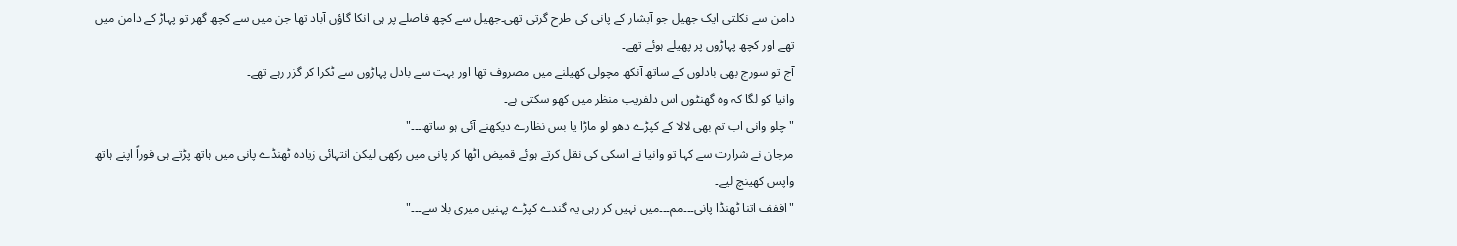دامن سے نکلتی ایک جھیل جو آبشار کے پانی کی طرح گرتی تھی۔جھیل سے کچھ فاصلے پر ہی انکا گاؤں آباد تھا جن میں سے کچھ گھر تو پہاڑ کے دامن میں تھے اور کچھ پہاڑوں پر پھیلے ہوئے تھے۔
آج تو سورج بھی بادلوں کے ساتھ آنکھ مچولی کھیلنے میں مصروف تھا اور بہت سے بادل پہاڑوں سے ٹکرا کر گزر رہے تھے۔
وانیا کو لگا کہ وہ گھنٹوں اس دلفریب منظر میں کھو سکتی ہے۔
"چلو وانی اب تم بھی لالا کے کپڑے دھو لو ماڑا یا بس نظارے دیکھنے آئی ہو ساتھ۔۔۔"
مرجان نے شرارت سے کہا تو وانیا نے اسکی کی نقل کرتے ہوئے قمیض اٹھا کر پانی میں رکھی لیکن انتہائی زیادہ ٹھنڈے پانی میں ہاتھ پڑتے ہی فوراً اپنے ہاتھ واپس کھینچ لیے۔
"اففف اتنا ٹھنڈا پانی۔۔۔مم۔۔۔میں نہیں کر رہی یہ گندے کپڑے پہنیں میری بلا سے۔۔۔"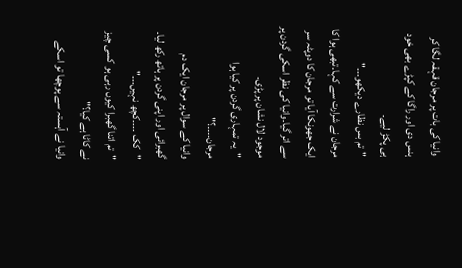وانیا کی بات پر مرجان قہقہ لگا کر ہنس دی اور راگا کے کپڑے بھی خود ہی پکڑ لیے۔
"تم بس نظارے دیکھو۔۔۔"
مرجان نے شرارت سے کہا۔تبھی ہوا کا ایک جھونکا آیا تو مرجان کا دوپٹہ سر سے اتر گیا۔وانیا کی نظر اسکی گردن پر موجود لال نشان پر پڑی۔
"یہ تمہاری گردن پر کیا ہوا مرجان۔۔۔۔؟"
وانیا کے سوال پر مرجان ایک دم گھبرائی اور اپنی گردن پر ہاتھ رکھ لیا۔
"کک ۔۔۔۔کچھ نہیں۔۔۔"
"تم اتنا گھبرا کیوں رہی ہو کسی چیز نے کاٹا ہے کیا؟"
وانیا نے آہستہ سے پوچھا تو اسکے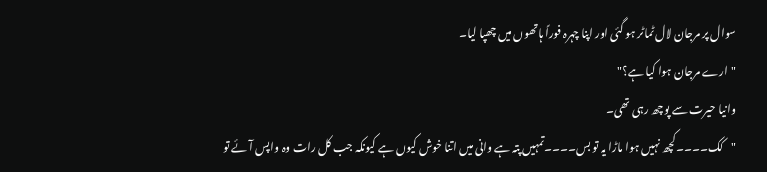سوال پر مرجان لال ٹماٹر ہو گئی اور اپنا چہرہ فوراً ہاتھوں میں چھپا لیا۔
"ارے مرجان ہوا کیا ہے؟"
وانیا حیرت سے پوچھ رہی تھی۔
"کک۔۔۔۔کچھ نہیں ہوا ماڑا یہ تو بس۔۔۔۔تمہیں پتہ ہے وانی میں اتنا خوش کیوں ہے کیونکہ جب کل رات وہ واپس آئے تو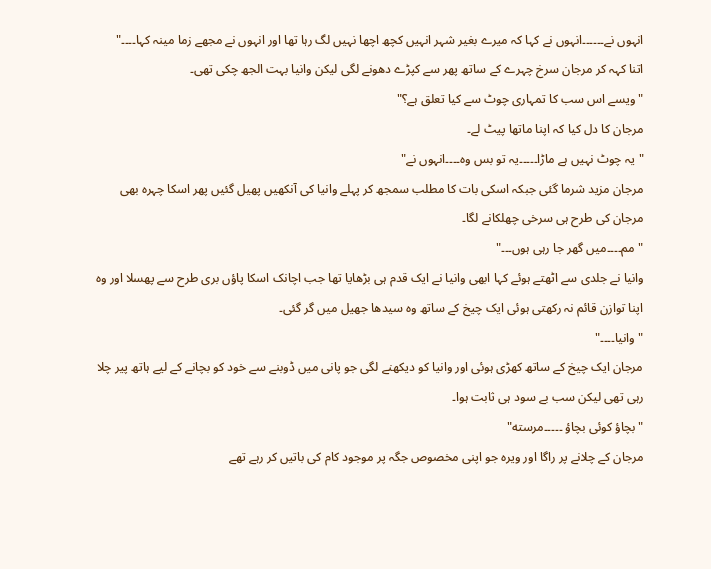انہوں نے۔۔۔۔۔۔انہوں نے کہا کہ میرے بغیر شہر انہیں کچھ اچھا نہیں لگ رہا تھا اور انہوں نے مجھے زما مینہ کہا۔۔۔۔"
اتنا کہہ کر مرجان سرخ چہرے کے ساتھ پھر سے کپڑے دھونے لگی لیکن وانیا بہت الجھ چکی تھی۔
" ویسے اس سب کا تمہاری چوٹ سے کیا تعلق ہے؟"
مرجان کا دل کیا کہ اپنا ماتھا پیٹ لے۔
"یہ چوٹ نہیں ہے ماڑا۔۔۔۔۔یہ تو بس وہ۔۔۔۔انہوں نے"
مرجان مزید شرما گئی جبکہ اسکی بات کا مطلب سمجھ کر پہلے وانیا کی آنکھیں پھیل گئیں پھر اسکا چہرہ بھی مرجان کی طرح ہی سرخی چھلکانے لگا۔
"مم۔۔۔۔میں گھر جا رہی ہوں۔۔۔"
وانیا نے جلدی سے اٹھتے ہوئے کہا ابھی وانیا نے ایک قدم ہی بڑھایا تھا جب اچانک اسکا پاؤں بری طرح سے پھسلا اور وہ اپنا توازن قائم نہ رکھتی ہوئی ایک چیخ کے ساتھ وہ سیدھا جھیل میں گر گئی۔
"وانیا۔۔۔۔"
مرجان ایک چیخ کے ساتھ کھڑی ہوئی اور وانیا کو دیکھنے لگی جو پانی میں ڈوبنے سے خود کو بچانے کے لیے ہاتھ پیر چلا رہی تھی لیکن سب بے سود ہی ثابت ہوا۔
"بچاؤ کوئی بچاؤ ۔۔۔۔۔مرسته"
مرجان کے چلانے پر راگا اور ویرہ جو اپنی مخصوص جگہ پر موجود کام کی باتیں کر رہے تھے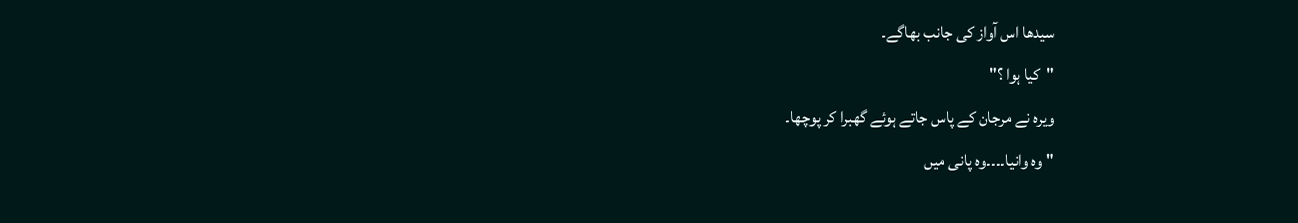سیدھا اس آواز کی جانب بھاگے۔
"کیا ہوا ؟"
ویرہ نے مرجان کے پاس جاتے ہوئے گھبرا کر پوچھا۔
"وہ وانیا۔۔۔۔وہ پانی میں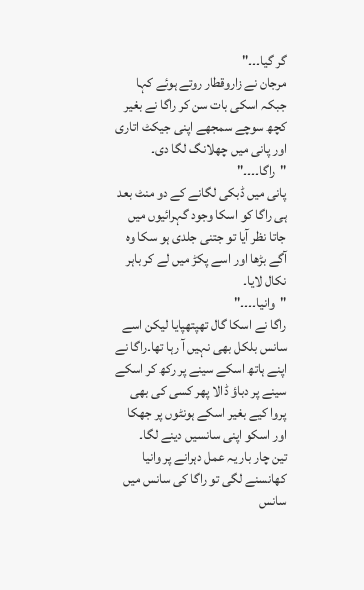گر گیا۔۔۔"
مرجان نے زاروقطار روتے ہوئے کہا جبکہ اسکی بات سن کر راگا نے بغیر کچھ سوچے سمجھے اپنی جیکٹ اتاری اور پانی میں چھلانگ لگا دی۔
"راگا۔۔۔۔"
پانی میں ڈبکی لگانے کے دو منٹ بعد ہی راگا کو اسکا وجود گہرائیوں میں جاتا نظر آیا تو جتنی جلدی ہو سکا وہ آگے بڑھا اور اسے پکڑ میں لے کر باہر نکال لایا۔
"وانیا۔۔۔۔"
راگا نے اسکا گال تھپتھپایا لیکن اسے سانس بلکل بھی نہیں آ رہا تھا۔راگا نے اپنے ہاتھ اسکے سینے پر رکھ کر اسکے سینے پر دباؤ ڈالا پھر کسی کی بھی پروا کیے بغیر اسکے ہونٹوں پر جھکا اور اسکو اپنی سانسیں دینے لگا۔
تین چار بار یہ عمل دہرانے پر وانیا کھانسنے لگی تو راگا کی سانس میں سانس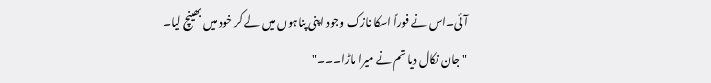آئی۔اس نے فوراً اسکا نازک وجود اپنی پناہوں میں لے کر خود میں بھینچ لیا۔
"جان نکال دیا تم نے میرا ماڑا۔۔۔"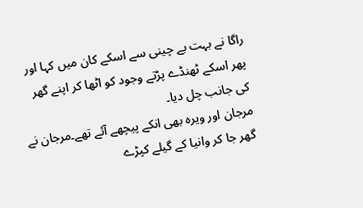راگا نے بہت بے چینی سے اسکے کان میں کہا اور پھر اسکے ٹھنڈے پڑتے وجود کو اٹھا کر اپنے گھر کی جانب چل دیا۔
مرجان اور ویرہ بھی انکے پیچھے آئے تھے۔مرجان نے گھر جا کر وانیا کے گیلے کپڑے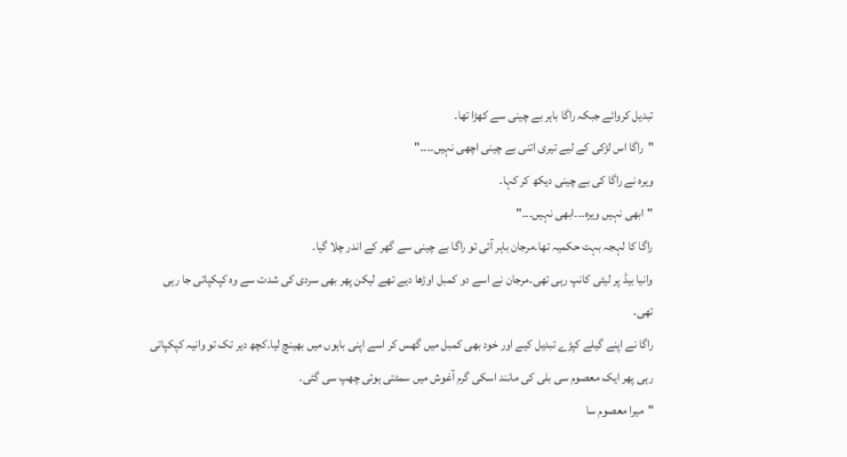تبدیل کروائے جبکہ راگا باہر بے چینی سے کھڑا تھا۔
"راگا اس لڑکی کے لیے تیری اتنی بے چینی اچھی نہیں۔۔۔۔"
ویرہ نے راگا کی بے چینی دیکھ کر کہا۔
"ابھی نہیں ویرہ۔۔۔ابھی نہیں۔۔۔"
راگا کا لہجہ بہت حکمیہ تھا۔مرجان باہر آئی تو راگا بے چینی سے گھر کے اندر چلا گیا۔
وانیا بیڈ پر لیٹی کانپ رہی تھی۔مرجان نے اسے دو کمبل اوڑھا دیے تھے لیکن پھر بھی سردی کی شدت سے وہ کپکپاتی جا رہی تھی۔
راگا نے اپنے گیلے کپڑے تبدیل کیے اور خود بھی کمبل میں گھس کر اسے اپنی باہوں میں بھینچ لیا۔کچھ دیر تک تو وانیہ کپکپاتی رہی پھر ایک معصوم سی بلی کی مانند اسکی گرم آغوش میں سمٹتی ہوئی چھپ سی گئی۔
"میرا معصوم سا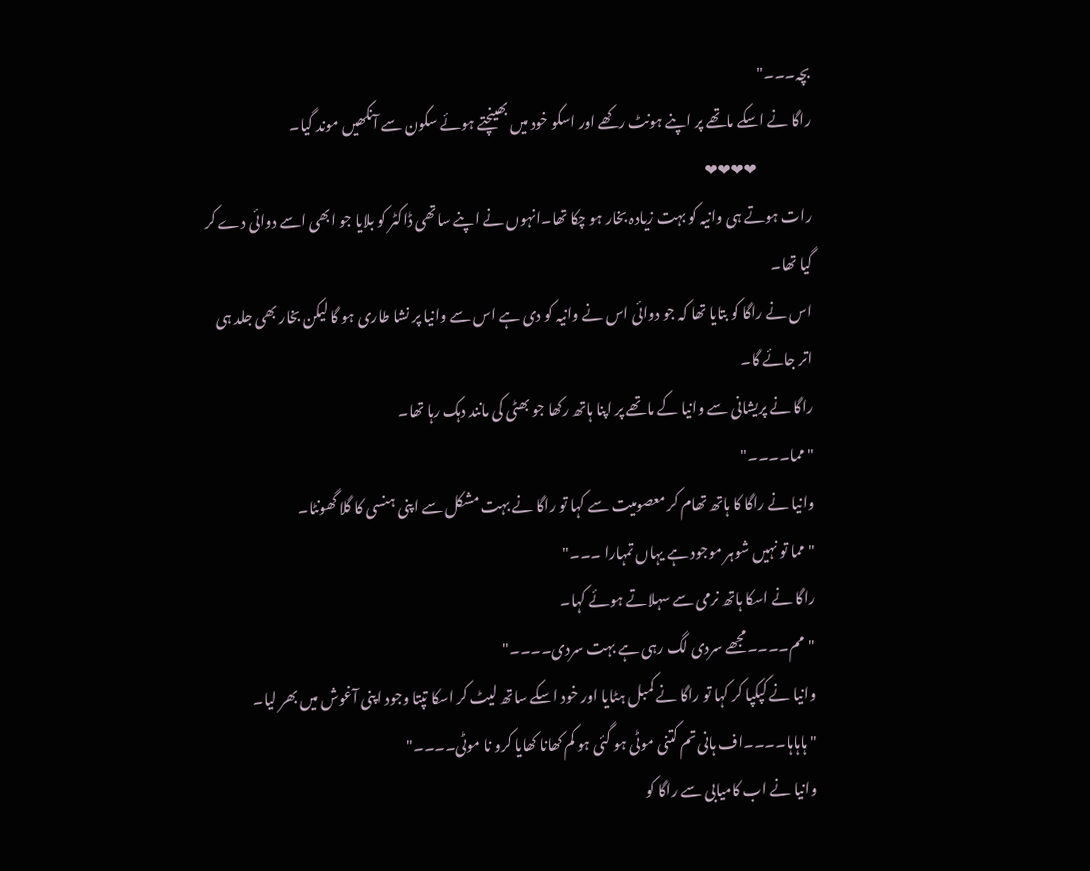بچہ۔۔۔"
راگا نے اسکے ماتھے پر اپنے ہونٹ رکھے اور اسکو خود میں بھینچتے ہوئے سکون سے آنکھیں موند گیا۔
                   ❤❤❤❤
رات ہوتے ہی وانیہ کو بہت زیادہ بخار ہو چکا تھا۔انہوں نے اپنے ساتھی ڈاکٹر کو بلایا جو ابھی اسے دوائی دے کر گیا تھا۔
اس نے راگا کو بتایا تھا کہ جو دوائی اس نے وانیہ کو دی ہے اس سے وانیا پر نشا طاری ہو گا لیکن بخار بھی جلد ہی اتر جائے گا۔
راگا نے پریشانی سے وانیا کے ماتھے پر اپنا ہاتھ رکھا جو بھٹی کی مانند دہک رہا تھا۔
"مما۔۔۔۔"
وانیا نے راگا کا ہاتھ تھام کر معصومیت سے کہا تو راگا نے بہت مشکل سے اپنی ہنسی کا گلا گھونٹا۔
"مما تو نہیں شوہر موجود ہے یہاں تمہارا ۔۔۔"
راگا نے اسکا ہاتھ نرمی سے سہلاتے ہوئے کہا۔
"مم۔۔۔۔مجھے سردی لگ رہی ہے بہت سردی۔۔۔۔"
وانیا نے کپکپا کر کہا تو راگا نے کمبل ہٹایا اور خود اسکے ساتھ لیٹ کر اسکا تپتا وجود اپنی آغوش میں بھر لیا۔
"ہاہاہا۔۔۔۔اف ہانی تم کتنی موٹی ہو گئی ہو کم کھانا کھایا کرو نا موٹی۔۔۔۔"
وانیا نے اب کامیابی سے راگا کو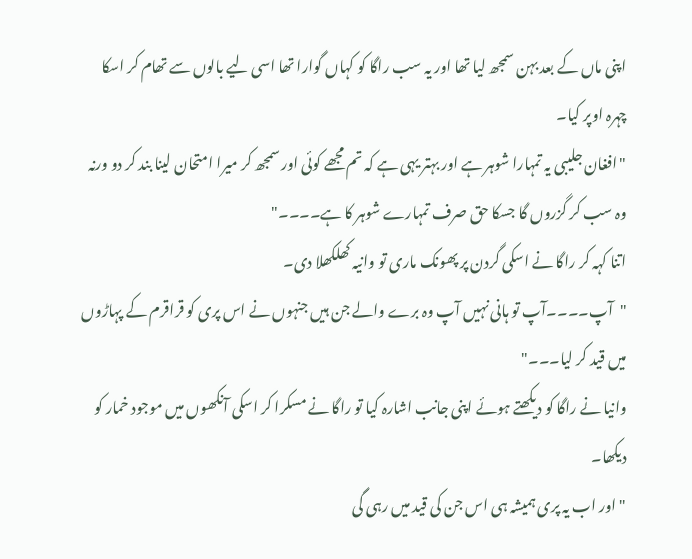اپنی ماں کے بعد بہن سمجھ لیا تھا اور یہ سب راگا کو کہاں گوارا تھا اسی لیے بالوں سے تھام کر اسکا چہرہ اوپر کیا۔
"افغان جلیبی یہ تمہارا شوہر ہے اور بہتر یہی ہے کہ تم مجھے کوئی اور سمجھ کر میرا امتحان لینا بند کر دو ورنہ وہ سب کر گزروں گا جسکا حق صرف تمہارے شوہر کا ہے۔۔۔۔"
اتنا کہہ کر راگا نے اسکی گردن پر پھونک ماری تو وانیہ کھلکھلا دی۔
"آپ۔۔۔۔آپ تو ہانی نہیں آپ وہ برے والے جن ہیں جنہوں نے اس پری کو قراقرم کے پہاڑوں میں قید کر لیا۔۔۔"
وانیا نے راگا کو دیکھتے ہوئے اپنی جانب اشارہ کیا تو راگا نے مسکرا کر اسکی آنکھوں میں موجود خمار کو دیکھا۔
"اور اب یہ پری ہمیشہ ہی اس جن کی قید میں رہی گی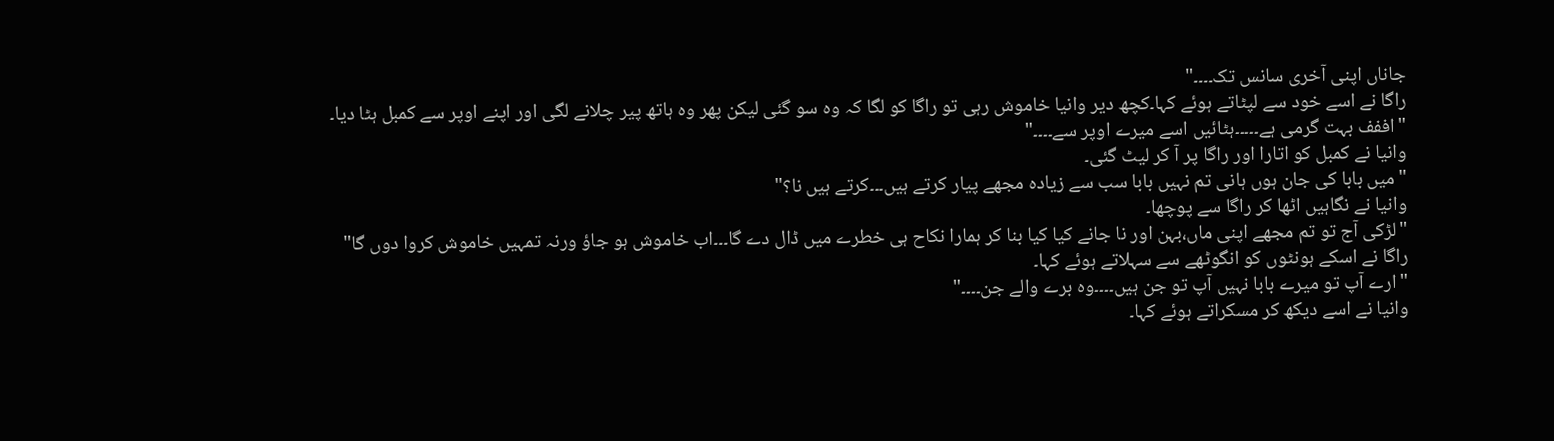جاناں اپنی آخری سانس تک۔۔۔۔"
راگا نے اسے خود سے لپٹاتے ہوئے کہا۔کچھ دیر وانیا خاموش رہی تو راگا کو لگا کہ وہ سو گئی لیکن پھر وہ ہاتھ پیر چلانے لگی اور اپنے اوپر سے کمبل ہٹا دیا۔
"اففف بہت گرمی ہے۔۔۔۔۔ہٹائیں اسے میرے اوپر سے۔۔۔۔"
وانیا نے کمبل کو اتارا اور راگا پر آ کر لیٹ گئی۔
"میں بابا کی جان ہوں ہانی تم نہیں بابا سب سے زیادہ مجھے پیار کرتے ہیں۔۔۔کرتے ہیں نا؟"
وانیا نے نگاہیں اٹھا کر راگا سے پوچھا۔
"لڑکی آج تو تم مجھے اپنی ماں،بہن اور نا جانے کیا کیا بنا کر ہمارا نکاح ہی خطرے میں ڈال دے گا۔۔۔اب خاموش ہو جاؤ ورنہ تمہیں خاموش کروا دوں گا"
راگا نے اسکے ہونٹوں کو انگوٹھے سے سہلاتے ہوئے کہا۔
"ارے آپ تو میرے بابا نہیں آپ تو جن ہیں۔۔۔۔وہ برے والے جن۔۔۔۔"
وانیا نے اسے دیکھ کر مسکراتے ہوئے کہا۔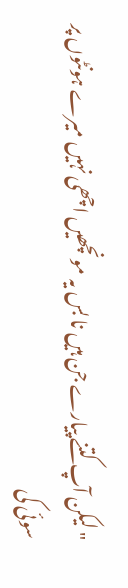"لیکن آپ کتنے پیارے جن ہیں نا بس یہ مونچھیں اچھی نہیں میرے ہونٹوں پر سوئی کی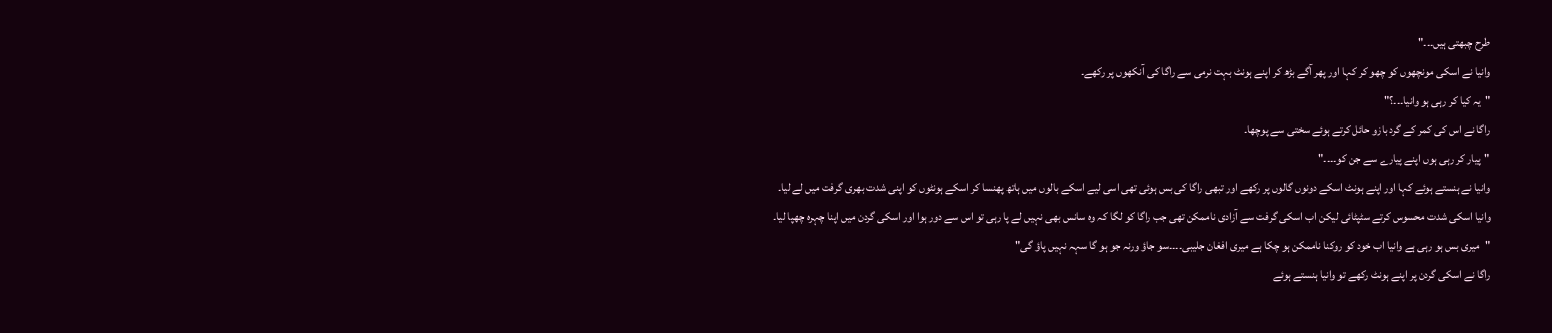طرح چبھتی ہیں۔۔۔"
وانیا نے اسکی مونچھوں کو چھو کر کہا اور پھر آگے بڑھ کر اپنے ہونٹ بہت نرمی سے راگا کی آنکھوں پر رکھے۔
"یہ کیا کر رہی ہو وانیا۔۔۔؟"
راگا نے اس کی کمر کے گرد بازو حائل کرتے ہوئے سختی سے پوچھا۔
"پیار کر رہی ہوں اپنے پیارے سے جن کو۔۔۔۔"
وانیا نے ہنستے ہوئے کہا اور اپنے ہونٹ اسکے دونوں گالوں پر رکھے اور تبھی راگا کی بس ہوئی تھی اسی لیے اسکے بالوں میں ہاتھ پھنسا کر اسکے ہونٹوں کو اپنی شدت بھری گرفت میں لے لیا۔
وانیا اسکی شدت محسوس کرتے سٹپٹائی لیکن اب اسکی گرفت سے آزادی ناممکن تھی جب راگا کو لگا کہ وہ سانس بھی نہیں لے پا رہی تو اس سے دور ہوا اور اسکی گردن میں اپنا چہرہ چھپا لیا۔
"میری بس ہو رہی ہے وانیا اب خود کو روکنا ناممکن ہو چکا ہے میری افغان جلیبی۔۔۔۔سو جاؤ ورنہ جو ہو گا سہہ نہیں پاؤ گی"
راگا نے اسکی گردن پر اپنے ہونٹ رکھے تو وانیا ہنستے ہوئے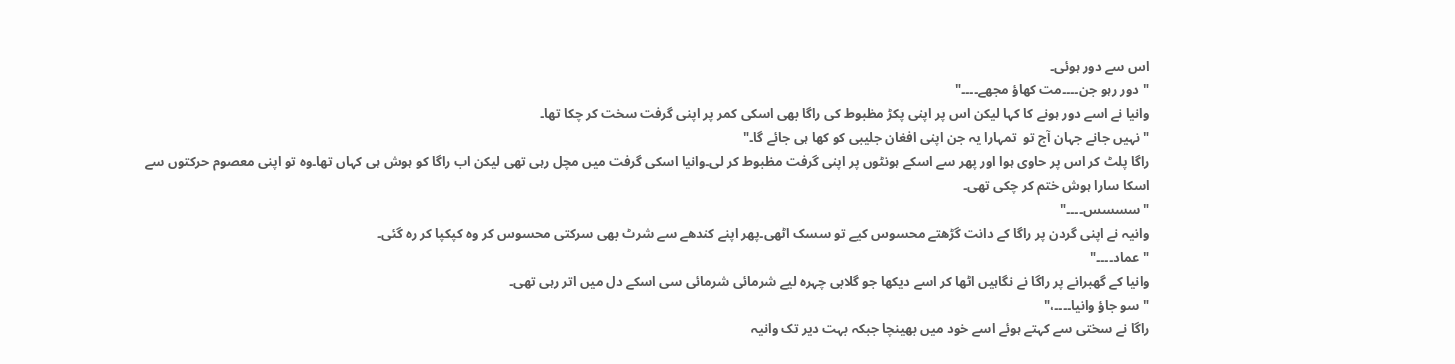اس سے دور ہوئی۔
"دور رہو جن۔۔۔۔مت کھاؤ مجھے۔۔۔۔"
وانیا نے اسے دور ہونے کا کہا لیکن اس پر اپنی پکڑ مظبوط کی راگا بھی اسکی کمر پر اپنی گرفت سخت کر چکا تھا۔
"نہیں جانے جہان آج تو  تمہارا یہ جن اپنی افغان جلیبی کو کھا ہی جائے گا۔"
راگا پلٹ کر اس پر حاوی ہوا اور پھر سے اسکے ہونٹوں پر اپنی گرفت مظبوط کر لی۔وانیا اسکی گرفت میں مچل رہی تھی لیکن اب راگا کو ہوش ہی کہاں تھا۔وہ تو اپنی معصوم حرکتوں سے اسکا سارا ہوش ختم کر چکی تھی۔
"سسسس۔۔۔۔"
وانیہ نے اپنی گردن پر راگا کے دانت گڑھتے محسوس کیے تو سسک اٹھی۔پھر اپنے کندھے سے شرٹ بھی سرکتی محسوس کر وہ کپکپا کر رہ گئی۔
"عماد۔۔۔۔"
وانیا کے گھبرانے پر راگا نے نگاہیں اٹھا کر اسے دیکھا جو گلابی چہرہ لیے شرمائی شرمائی سی اسکے دل میں اتر رہی تھی۔
"سو جاؤ وانیا۔۔۔۔،"
راگا نے سختی سے کہتے ہوئے اسے خود میں بھینچا جبکہ بہت دیر تک وانیہ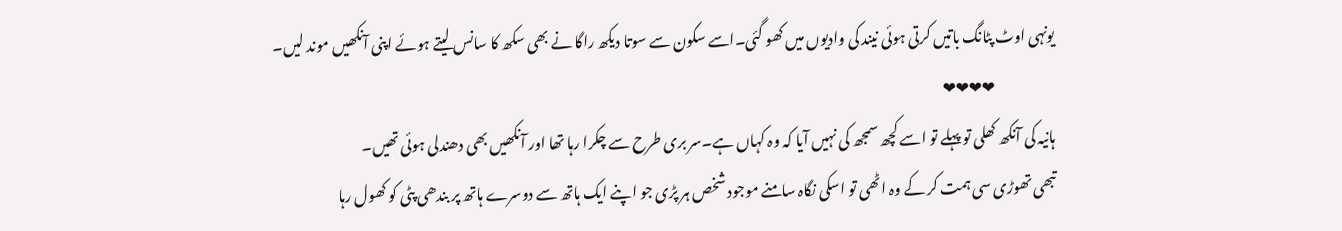یونہی اوٹ پٹانگ باتیں کرتی ہوئی نیند کی وادیوں میں کھو گئی۔اسے سکون سے سوتا دیکھ راگا نے بھی سکھ کا سانس لیتے ہوئے اپنی آنکھیں موند لیں۔
                     ❤❤❤❤
ہانیہ کی آنکھ کھلی تو پہلے تو اسے کچھ سمجھ کی نہیں آیا کہ وہ کہاں ہے۔سر بری طرح سے چکرا رہا تھا اور آنکھیں بھی دھندلی ہوئی تھیں۔
تبھی تھوڑی سی ہمت کر کے وہ اٹھی تو اسکی نگاہ سامنے موجود شخص ہر پڑی جو اپنے ایک ہاتھ سے دوسرے ہاتھ پر بندھی پٹی کو کھول رہا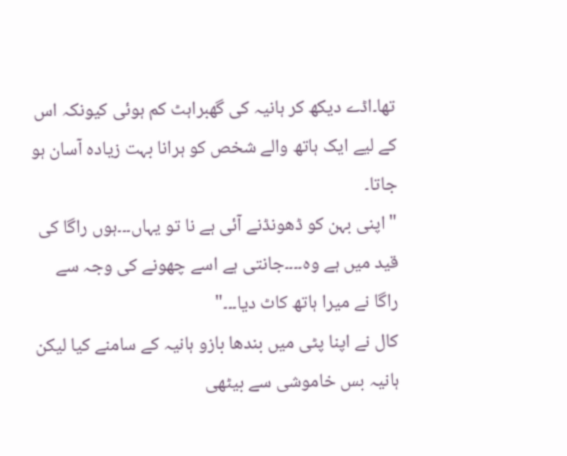تھا۔اڈے دیکھ کر ہانیہ کی گھبراہٹ کم ہوئی کیونکہ اس کے لیے ایک ہاتھ والے شخص کو ہرانا بہت زیادہ آسان ہو جاتا۔
"اپنی بہن کو ڈھونڈنے آئی ہے نا تو یہاں۔۔۔ہوں راگا کی قید میں ہے وہ۔۔۔۔جانتی ہے اسے چھونے کی وجہ سے راگا نے میرا ہاتھ کاٹ دیا۔۔۔"
کال نے اپنا پٹی میں بندھا بازو ہانیہ کے سامنے کیا لیکن ہانیہ بس خاموشی سے بیٹھی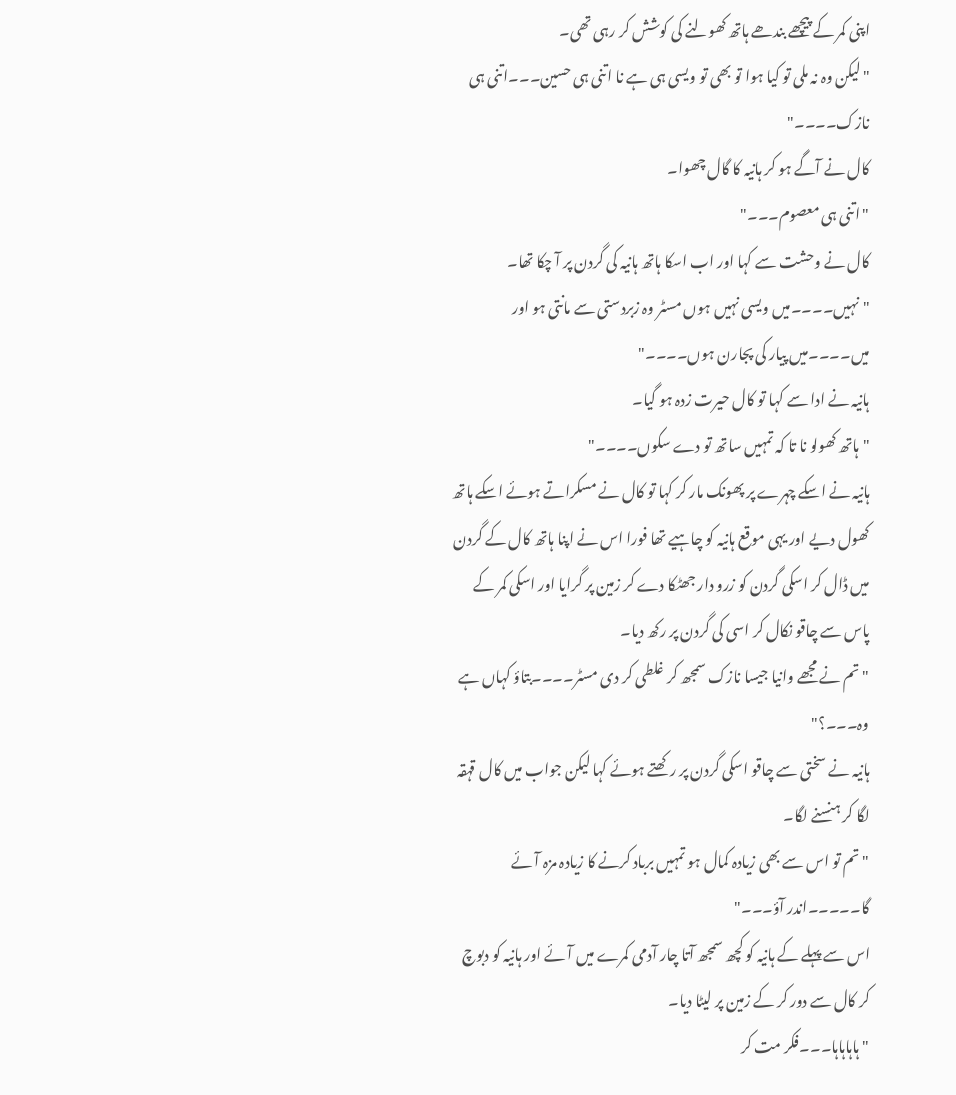اپنی کمر کے پیچھے بندھے ہاتھ کھولنے کی کوشش کر رہی تھی۔
"لیکن وہ نہ ملی تو کیا ہوا تو بھی تو ویسی ہی ہے نا اتنی ہی حسین۔۔۔اتنی ہی نازک۔۔۔۔"
کال نے آگے ہو کر ہانیہ کا گال چھوا۔
"اتنی ہی معصوم۔۔۔"
کال نے وحشت سے کہا اور اب اسکا ہاتھ ہانیہ کی گردن پر آ چکا تھا۔
"نہیں۔۔۔۔میں ویسی نہیں ہوں مسٹر وہ زبردستی سے مانتی ہو اور میں۔۔۔۔میں پیار کی پجارن ہوں۔۔۔۔"
ہانیہ نے ادا سے کہا تو کال حیرت زدہ ہو گیا۔
"ہاتھ کھولو نا تا کہ تمہیں ساتھ تو دے سکوں۔۔۔۔"
ہانیہ نے اسکے چہرے پر پھونک مار کر کہا تو کال نے مسکراتے ہوئے اسکے ہاتھ کھول دیے اور یہی موقع ہانیہ کو چاہیے تھا فورا اس نے اپنا ہاتھ کال کے گردن میں ڈال کر اسکی گردن کو زرو دار جھٹکا دے کر زمین پر گرایا اور اسکی کمر کے پاس سے چاقو نکال کر اسی کی گردن پر رکھ دیا۔
"تم نے مجھے وانیا جیسا نازک سمجھ کر غلطی کر دی مسٹر۔۔۔۔بتاؤ کہاں ہے وہ۔۔۔؟"
ہانیہ نے سختی سے چاقو اسکی گردن پر رکھتے ہوئے کہا لیکن جواب میں کال قہقہ لگا کر ہنسنے لگا۔
"تم تو اس سے بھی زیادہ کمال ہو تمہیں برباد کرنے کا زیادہ مزہ آئے گا۔۔۔۔۔اندر آؤ۔۔۔"
اس سے پہلے کے ہانیہ کو کچھ سمجھ آتا چار آدمی کمرے میں آئے اور ہانیہ کو دبوچ کر کال سے دور کر کے زمین پر لیٹا دیا۔
"ہاہاہاہا۔۔۔فکر مت کر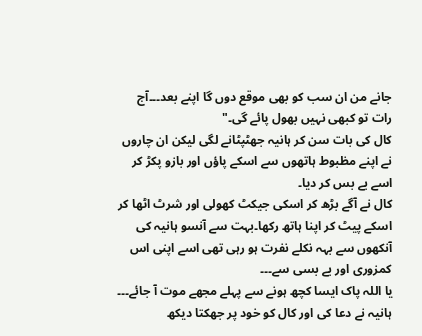جانے من ان سب کو بھی موقع دوں گا اپنے بعد۔۔۔آج رات تو کبھی نہیں بھول پائے گی۔"
کال کی بات سن کر ہانیہ جھٹپٹانے لگی لیکن ان چاروں نے اپنے مظبوط ہاتھوں سے اسکے پاؤں اور بازو پکڑ کر اسے بے بس کر دیا۔
کال نے آگے بڑھ کر اسکی جیکٹ کھولی اور شرٹ اٹھا کر اسکے پیٹ کر اپنا ہاتھ رکھا۔بہت سے آنسو ہانیہ کی آنکھوں سے بہہ نکلے نفرت ہو رہی تھی اسے اپنی اس کمزوری اور بے بسی سے۔۔۔
یا اللہ پاک ایسا کچھ ہونے سے پہلے مجھے موت آ جائے۔۔۔
ہانیہ نے دعا کی اور کال کو خود پر جھکتا دیکھ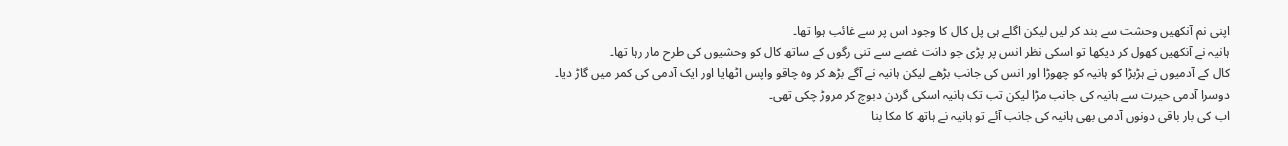اپنی نم آنکھیں وحشت سے بند کر لیں لیکن اگلے ہی پل کال کا وجود اس پر سے غائب ہوا تھا۔
ہانیہ نے آنکھیں کھول کر دیکھا تو اسکی نظر انس پر پڑی جو دانت غصے سے تنی رگوں کے ساتھ کال کو وحشیوں کی طرح مار رہا تھا۔
کال کے آدمیوں نے ہڑبڑا کو ہانیہ کو چھوڑا اور انس کی جانب بڑھے لیکن ہانیہ نے آگے بڑھ کر وہ چاقو واپس اٹھایا اور ایک آدمی کی کمر میں گاڑ دیا۔
دوسرا آدمی حیرت سے ہانیہ کی جانب مڑا لیکن تب تک ہانیہ اسکی گردن دبوچ کر مروڑ چکی تھی۔
اب کی بار باقی دونوں آدمی بھی ہانیہ کی جانب آئے تو ہانیہ نے ہاتھ کا مکا بنا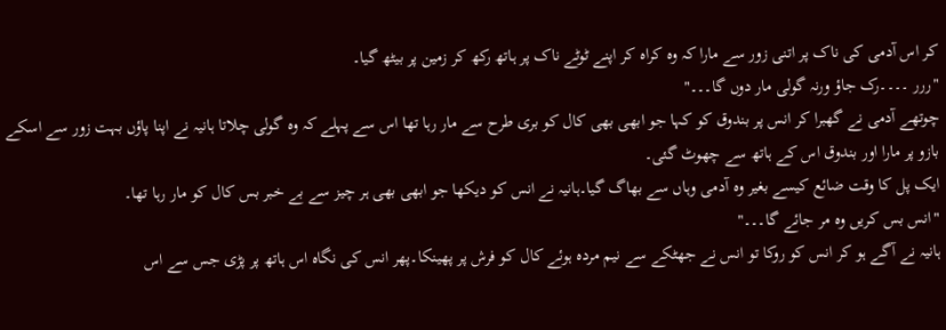کر اس آدمی کی ناک پر اتنی زور سے مارا کہ وہ کراہ کر اپنے ٹوٹے ناک پر ہاتھ رکھ کر زمین پر بیٹھ گیا۔
"ررر ۔۔۔۔رک جاؤ ورنہ گولی مار دوں گا۔۔۔"
چوتھے آدمی نے گھبرا کر انس پر بندوق کو کہا جو ابھی بھی کال کو بری طرح سے مار رہا تھا اس سے پہلے کہ وہ گولی چلاتا ہانیہ نے اپنا پاؤں بہت زور سے اسکے بازو پر مارا اور بندوق اس کے ہاتھ سے چھوٹ گئی۔
ایک پل کا وقت ضائع کیسے بغیر وہ آدمی وہاں سے بھاگ گیا۔ہانیہ نے انس کو دیکھا جو ابھی بھی ہر چیز سے بے خبر بس کال کو مار رہا تھا۔
"انس بس کریں وہ مر جائے گا۔۔۔"
ہانیہ نے آگے ہو کر انس کو روکا تو انس نے جھٹکے سے نیم مردہ ہوئے کال کو فرش پر پھینکا۔پھر انس کی نگاہ اس ہاتھ پر پڑی جس سے اس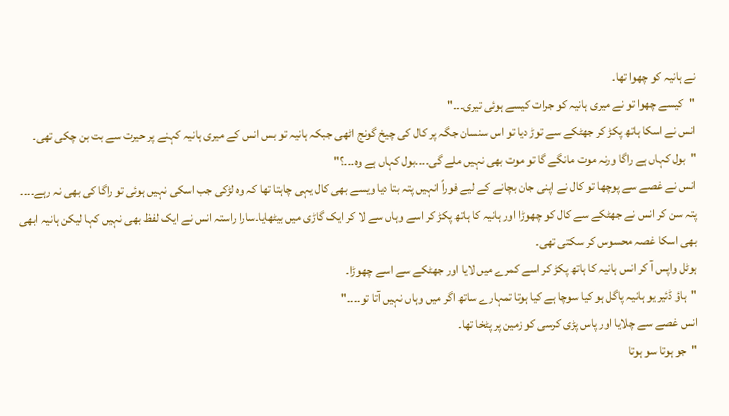نے ہانیہ کو چھوا تھا۔
"کیسے چھوا تو نے میری ہانیہ کو جرات کیسے ہوئی تیری۔۔۔"
انس نے اسکا ہاتھ پکڑ کر جھٹکے سے توڑ دیا تو اس سنسان جگہ پر کال کی چیخ گونج اٹھی جبکہ ہانیہ تو بس انس کے میری ہانیہ کہنے پر حیرت سے بت بن چکی تھی۔
"بول کہاں ہے راگا ورنہ موت مانگے گا تو موت بھی نہیں ملے گی۔۔۔۔بول کہاں ہے وہ۔۔۔؟"
انس نے غصے سے پوچھا تو کال نے اپنی جان بچانے کے لیے فوراً انہیں پتہ بتا دیا ویسے بھی کال یہی چاہتا تھا کہ وہ لڑکی جب اسکی نہیں ہوئی تو راگا کی بھی نہ رہے۔۔۔۔
پتہ سن کر انس نے جھٹکے سے کال کو چھوڑا اور ہانیہ کا ہاتھ پکڑ کر اسے وہاں سے لا کر ایک گاڑی میں بیٹھایا۔سارا راستہ انس نے ایک لفظ بھی نہیں کہا لیکن ہانیہ ابھی بھی اسکا غصہ محسوس کر سکتی تھی۔
ہوٹل واپس آ کر انس ہانیہ کا ہاتھ پکڑ کر اسے کمرے میں لایا اور جھٹکے سے اسے چھوڑا۔
"ہاؤ ڈئیر یو ہانیہ پاگل ہو کیا سوچا ہے کیا ہوتا تمہارے ساتھ اگر میں وہاں نہیں آتا تو۔۔۔۔"
انس غصے سے چلایا اور پاس پڑی کرسی کو زمین پر پٹخا تھا۔
"جو ہوتا سو ہوتا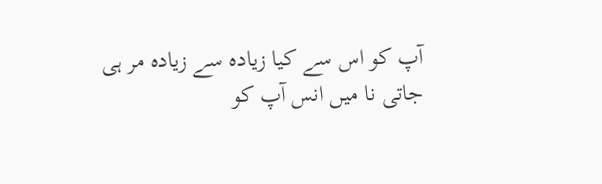آپ کو اس سے کیا زیادہ سے زیادہ مر ہی جاتی نا میں انس آپ کو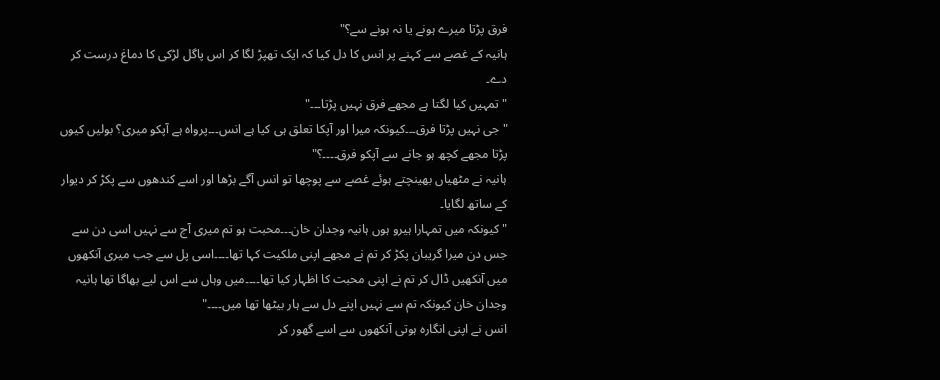فرق پڑتا میرے ہونے یا نہ ہونے سے؟"
ہانیہ کے غصے سے کہنے پر انس کا دل کیا کہ ایک تھپڑ لگا کر اس پاگل لڑکی کا دماغ درست کر دے۔
"تمہیں کیا لگتا ہے مجھے فرق نہیں پڑتا۔۔۔"
"جی نہیں پڑتا فرق۔۔۔کیونکہ میرا اور آپکا تعلق ہی کیا ہے انس۔۔۔پرواہ ہے آپکو میری؟ بولیں کیوں پڑتا مجھے کچھ ہو جانے سے آپکو فرق۔۔۔۔؟"
ہانیہ نے مٹھیاں بھینچتے ہوئے غصے سے پوچھا تو انس آگے بڑھا اور اسے کندھوں سے پکڑ کر دیوار کے ساتھ لگایا۔
"کیونکہ میں تمہارا ہیرو ہوں ہانیہ وجدان خان۔۔۔محبت ہو تم میری آج سے نہیں اسی دن سے جس دن میرا گریبان پکڑ کر تم نے مجھے اپنی ملکیت کہا تھا۔۔۔۔اسی پل سے جب میری آنکھوں میں آنکھیں ڈال کر تم نے اپنی محبت کا اظہار کیا تھا۔۔۔۔میں وہاں سے اس لیے بھاگا تھا ہانیہ وجدان خان کیونکہ تم سے نہیں اپنے دل سے ہار بیٹھا تھا میں۔۔۔۔"
انس نے اپنی انگارہ ہوتی آنکھوں سے اسے گھور کر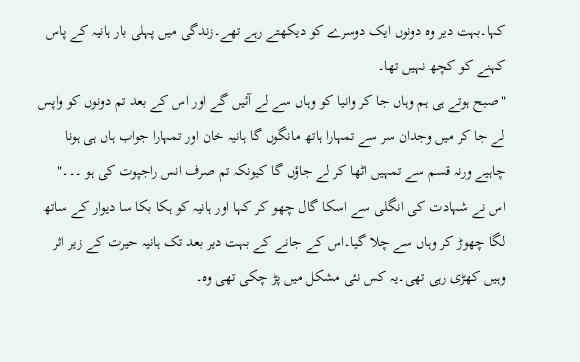کہا۔بہت دیر وہ دونوں ایک دوسرے کو دیکھتے رہے تھے۔زندگی میں پہلی بار ہانیہ کے پاس کہنے کو کچھ نہیں تھا۔
"صبح ہوتے ہی ہم وہاں جا کر وانیا کو وہاں سے لے آئیں گے اور اس کے بعد تم دونوں کو واپس لے جا کر میں وجدان سر سے تمہارا ہاتھ مانگوں گا ہانیہ خان اور تمہارا جواب ہاں ہی ہونا چاہیے ورنہ قسم سے تمہیں اٹھا کر لے جاؤں گا کیونکہ تم صرف انس راجپوت کی ہو ۔۔۔"
اس نے شہادت کی انگلی سے اسکا گال چھو کر کہا اور ہانیہ کو ہکا بکا سا دیوار کے ساتھ لگا چھوڑ کر وہاں سے چلا گیا۔اس کے جانے کے بہت دیر بعد تک ہانیہ حیرت کے زیر اثر وہیں کھڑی رہی تھی۔یہ کس نئی مشکل میں پڑ چکی تھی وہ۔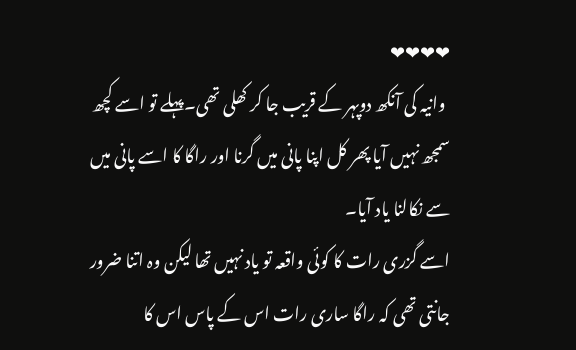❤❤❤❤
 وانیہ کی آنکھ دوپہر کے قریب جا کر کھلی تھی۔پہلے تو اسے کچھ سمجھ نہیں آیا پھر کل اپنا پانی میں گرنا اور راگا کا اسے پانی میں سے نکالنا یاد آیا۔
اسے گزری رات کا کوئی واقعہ تو یاد نہیں تھا لیکن وہ اتنا ضرور جانتی تھی کہ راگا ساری رات اس کے پاس اس کا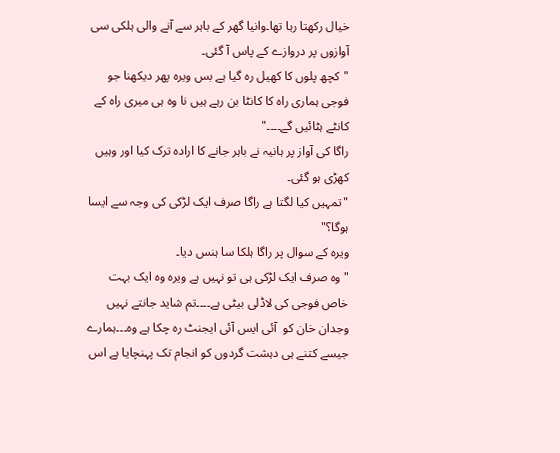خیال رکھتا رہا تھا۔وانیا گھر کے باہر سے آنے والی ہلکی سی آوازوں پر دروازے کے پاس آ گئی۔
"کچھ پلوں کا کھیل رہ گیا ہے بس ویرہ پھر دیکھنا جو فوجی ہماری راہ کا کانٹا بن رہے ہیں نا وہ ہی میری راہ کے کانٹے ہٹائیں گے۔۔۔۔"
راگا کی آواز پر ہانیہ نے باہر جانے کا ارادہ ترک کیا اور وہیں کھڑی ہو گئی۔
"تمہیں کیا لگتا ہے راگا صرف ایک لڑکی کی وجہ سے ایسا ہوگا؟"
ویرہ کے سوال پر راگا ہلکا سا ہنس دیا۔
"وہ صرف ایک لڑکی ہی تو نہیں ہے ویرہ وہ ایک بہت خاص فوجی کی لاڈلی بیٹی ہے۔۔۔۔تم شاید جانتے نہیں وجدان خان کو  آئی ایس آئی ایجنٹ رہ چکا ہے وہ۔۔۔ہمارے جیسے کتنے ہی دہشت گردوں کو انجام تک پہنچایا ہے اس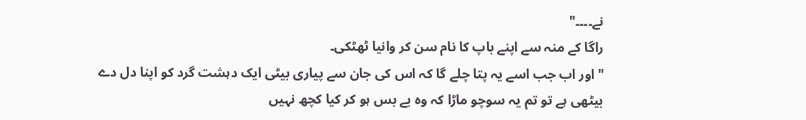نے۔۔۔۔"
راگا کے منہ سے اپنے باپ کا نام سن کر وانیا ٹھٹکی۔
"اور اب جب اسے یہ پتا چلے گا کہ اس کی جان سے پیاری بیٹی ایک دہشت گرد کو اپنا دل دے بیٹھی ہے تو تم یہ سوچو ماڑا کہ وہ بے بس ہو کر کیا کچھ نہیں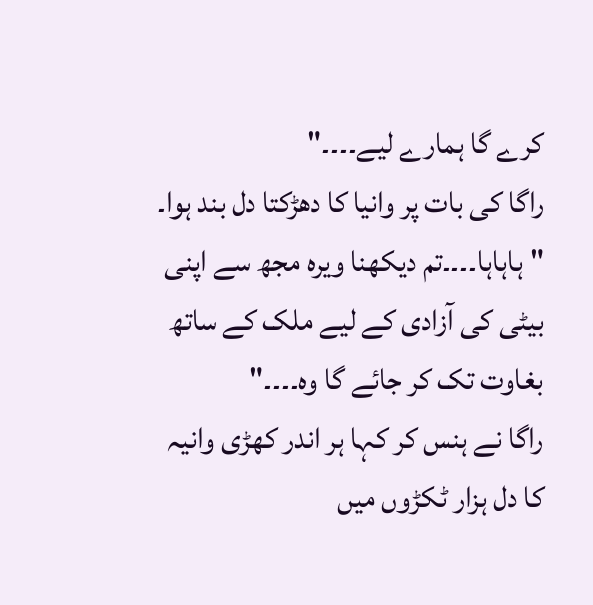کرے گا ہمارے لیے۔۔۔۔"
راگا کی بات پر وانیا کا دھڑکتا دل بند ہوا۔
"ہاہاہا۔۔۔۔تم دیکھنا ویرہ مجھ سے اپنی بیٹی کی آزادی کے لیے ملک کے ساتھ بغاوت تک کر جائے گا وہ۔۔۔۔"
راگا نے ہنس کر کہا ہر اندر کھڑی وانیہ کا دل ہزار ٹکڑوں میں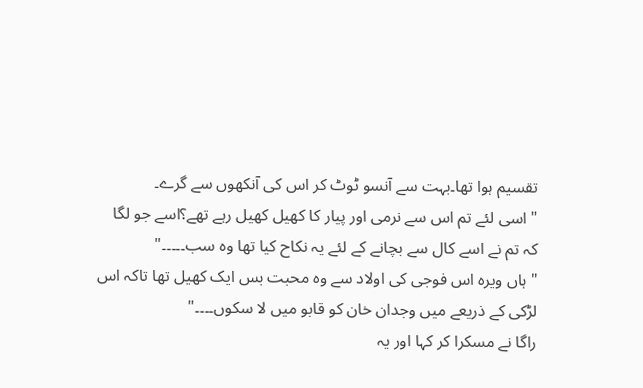تقسیم ہوا تھا۔بہت سے آنسو ٹوٹ کر اس کی آنکھوں سے گرے۔
" اسی لئے تم اس سے نرمی اور پیار کا کھیل کھیل رہے تھے؟اسے جو لگا کہ تم نے اسے کال سے بچانے کے لئے یہ نکاح کیا تھا وہ سب۔۔۔۔۔"
"ہاں ویرہ اس فوجی کی اولاد سے وہ محبت بس ایک کھیل تھا تاکہ اس لڑکی کے ذریعے میں وجدان خان کو قابو میں لا سکوں۔۔۔۔"
راگا نے مسکرا کر کہا اور یہ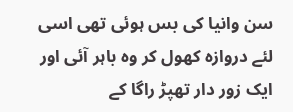سن وانیا کی بس ہوئی تھی اسی لئے دروازہ کھول کر وہ باہر آئی اور ایک زور دار تھپڑ راگا کے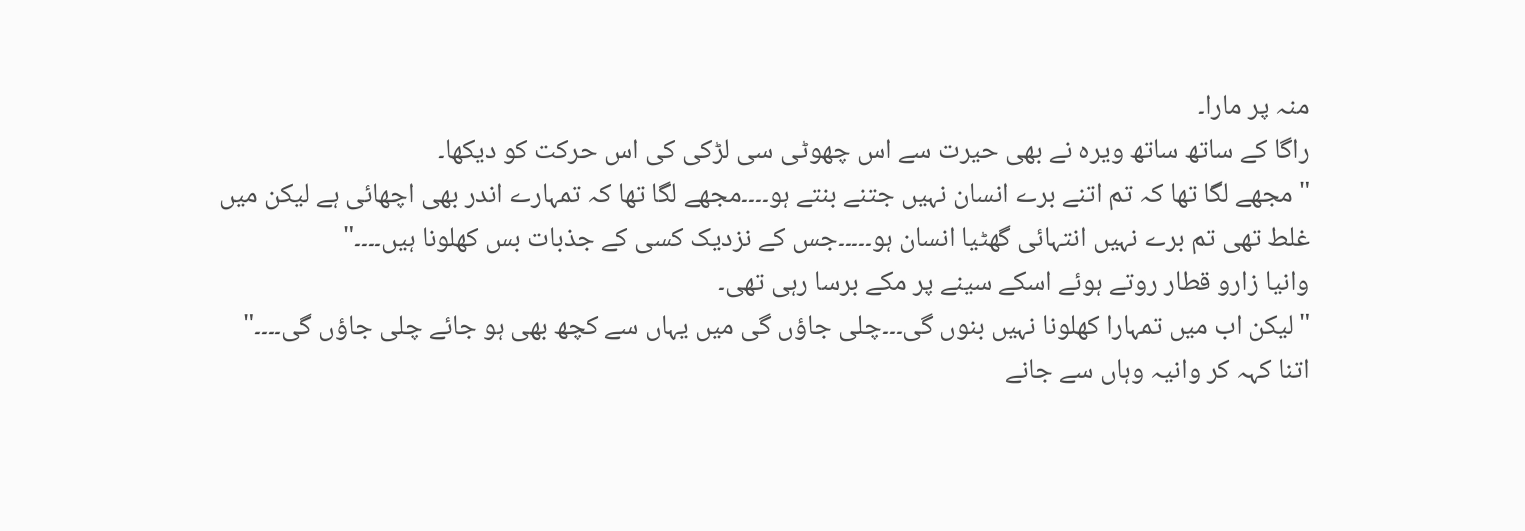منہ پر مارا۔
راگا کے ساتھ ساتھ ویرہ نے بھی حیرت سے اس چھوٹی سی لڑکی کی اس حرکت کو دیکھا۔
"مجھے لگا تھا کہ تم اتنے برے انسان نہیں جتنے بنتے ہو۔۔۔۔مجھے لگا تھا کہ تمہارے اندر بھی اچھائی ہے لیکن میں غلط تھی تم برے نہیں انتہائی گھٹیا انسان ہو۔۔۔۔۔جس کے نزدیک کسی کے جذبات بس کھلونا ہیں۔۔۔۔"
وانیا زارو قطار روتے ہوئے اسکے سینے پر مکے برسا رہی تھی۔
"لیکن اب میں تمہارا کھلونا نہیں بنوں گی۔۔۔چلی جاؤں گی میں یہاں سے کچھ بھی ہو جائے چلی جاؤں گی۔۔۔۔"
اتنا کہہ کر وانیہ وہاں سے جانے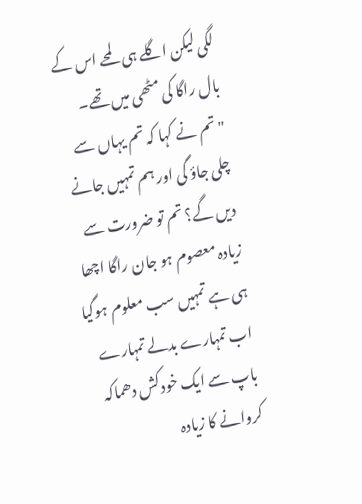لگی لیکن اگلے ہی لمحے اس کے بال راگا کی مٹھی میں تھے۔
"تم نے کہا کہ تم یہاں سے چلی جاؤ گی اور ہم تمہیں جانے دیں گے؟ تم تو ضرورت سے زیادہ معصوم ہو جان راگا اچھا ہی ہے تمہیں سب معلوم ہوگیا اب تمہارے بدلے تمہارے باپ سے ایک خودکش دھماکہ کروانے کا زیادہ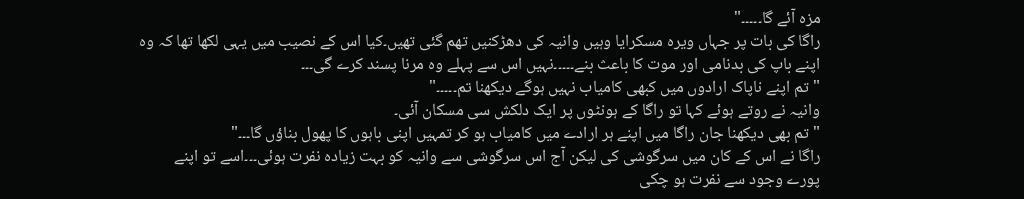مزہ آئے گا۔۔۔۔۔"
راگا کی بات پر جہاں ویرہ مسکرایا وہیں وانیہ کی دھڑکنیں تھم گئی تھیں۔کیا اس کے نصیب میں یہی لکھا تھا کہ وہ اپنے باپ کی بدنامی اور موت کا باعث بنے۔۔۔۔۔نہیں اس سے پہلے وہ مرنا پسند کرے گی۔۔۔
"تم اپنے ناپاک ارادوں میں کبھی کامیاب نہیں ہوگے دیکھنا تم۔۔۔۔۔"
وانیہ نے روتے ہوئے کہا تو راگا کے ہونٹوں پر ایک دلکش سی مسکان آئی۔
"تم بھی دیکھنا جان راگا میں اپنے ہر ارادے میں کامیاب ہو کر تمہیں اپنی باہوں کا پھول بناؤں گا۔۔۔"
راگا نے اس کے کان میں سرگوشی کی لیکن آج اس سرگوشی سے وانیہ کو بہت زیادہ نفرت ہوئی۔۔۔اسے تو اپنے پورے وجود سے نفرت ہو چکی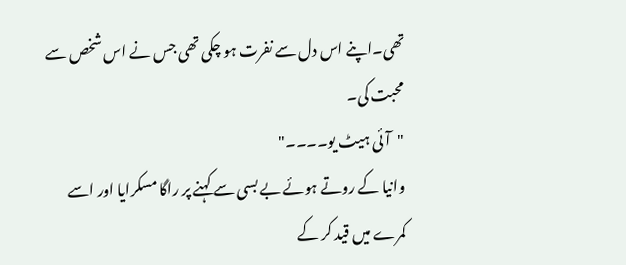تھی۔اپنے اس دل سے نفرت ہو چکی تھی جس نے اس شخص سے محبت کی۔
"آئی ہیٹ یو۔۔۔۔"
وانیا کے روتے ہوئے بے بسی سے کہنے پر راگا مسکرایا اور اسے کمرے میں قید کر کے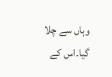وہاں سے چلا گیا۔اس کے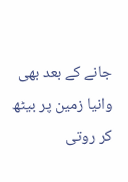جانے کے بعد بھی وانیا زمین پر بیٹھ کر روتی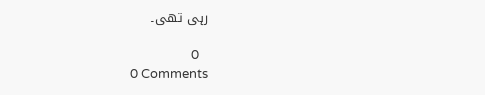رہی تھی۔

   0
0 Comments